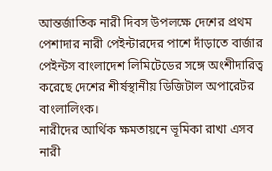আন্তর্জাতিক নারী দিবস উপলক্ষে দেশের প্রথম পেশাদার নারী পেইন্টারদের পাশে দাঁড়াতে বার্জার পেইন্টস বাংলাদেশ লিমিটেডের সঙ্গে অংশীদারিত্ব করেছে দেশের শীর্ষস্থানীয় ডিজিটাল অপারেটর বাংলালিংক।
নারীদের আর্থিক ক্ষমতায়নে ভূমিকা রাখা এসব নারী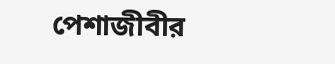পেশাজীবীর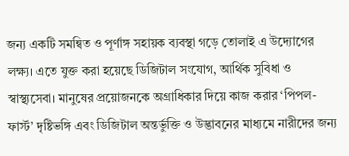জন্য একটি সমন্বিত ও পূর্ণাঙ্গ সহায়ক ব্যবস্থা গড়ে তোলাই এ উদ্যোগের লক্ষ্য। এতে যুক্ত করা হয়েছে ডিজিটাল সংযোগ, আর্থিক সুবিধা ও স্বাস্থ্যসেবা। মানুষের প্রয়োজনকে অগ্রাধিকার দিয়ে কাজ করার ‘পিপল-ফার্স্ট’ দৃষ্টিভঙ্গি এবং ডিজিটাল অন্তর্ভুক্তি ও উদ্ভাবনের মাধ্যমে নারীদের জন্য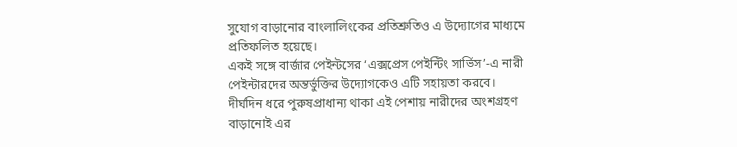সুযোগ বাড়ানোর বাংলালিংকের প্রতিশ্রুতিও এ উদ্যোগের মাধ্যমে প্রতিফলিত হয়েছে।
একই সঙ্গে বার্জার পেইন্টসের ‘এক্সপ্রেস পেইন্টিং সার্ভিস’-এ নারী পেইন্টারদের অন্তর্ভুক্তির উদ্যোগকেও এটি সহায়তা করবে। দীর্ঘদিন ধরে পুরুষপ্রাধান্য থাকা এই পেশায় নারীদের অংশগ্রহণ বাড়ানোই এর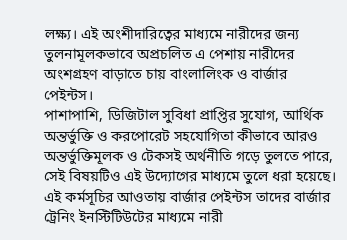লক্ষ্য। এই অংশীদারিত্বের মাধ্যমে নারীদের জন্য তুলনামূলকভাবে অপ্রচলিত এ পেশায় নারীদের অংশগ্রহণ বাড়াতে চায় বাংলালিংক ও বার্জার পেইন্টস।
পাশাপাশি, ডিজিটাল সুবিধা প্রাপ্তির সুযোগ, আর্থিক অন্তর্ভুক্তি ও করপোরেট সহযোগিতা কীভাবে আরও অন্তর্ভুক্তিমূলক ও টেকসই অর্থনীতি গড়ে তুলতে পারে, সেই বিষয়টিও এই উদ্যোগের মাধ্যমে তুলে ধরা হয়েছে।
এই কর্মসূচির আওতায় বার্জার পেইন্টস তাদের বার্জার ট্রেনিং ইনস্টিটিউটের মাধ্যমে নারী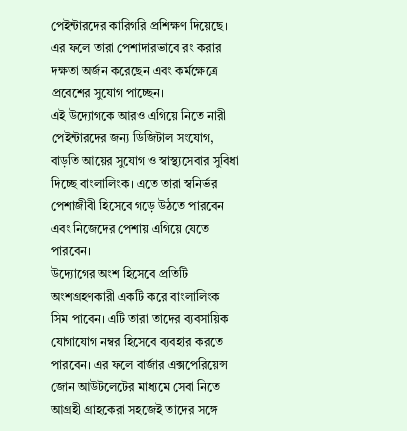পেইন্টারদের কারিগরি প্রশিক্ষণ দিয়েছে। এর ফলে তারা পেশাদারভাবে রং করার দক্ষতা অর্জন করেছেন এবং কর্মক্ষেত্রে প্রবেশের সুযোগ পাচ্ছেন।
এই উদ্যোগকে আরও এগিয়ে নিতে নারী পেইন্টারদের জন্য ডিজিটাল সংযোগ, বাড়তি আয়ের সুযোগ ও স্বাস্থ্যসেবার সুবিধা দিচ্ছে বাংলালিংক। এতে তারা স্বনির্ভর পেশাজীবী হিসেবে গড়ে উঠতে পারবেন এবং নিজেদের পেশায় এগিয়ে যেতে পারবেন।
উদ্যোগের অংশ হিসেবে প্রতিটি অংশগ্রহণকারী একটি করে বাংলালিংক সিম পাবেন। এটি তারা তাদের ব্যবসায়িক যোগাযোগ নম্বর হিসেবে ব্যবহার করতে পারবেন। এর ফলে বার্জার এক্সপেরিয়েন্স জোন আউটলেটের মাধ্যমে সেবা নিতে আগ্রহী গ্রাহকেরা সহজেই তাদের সঙ্গে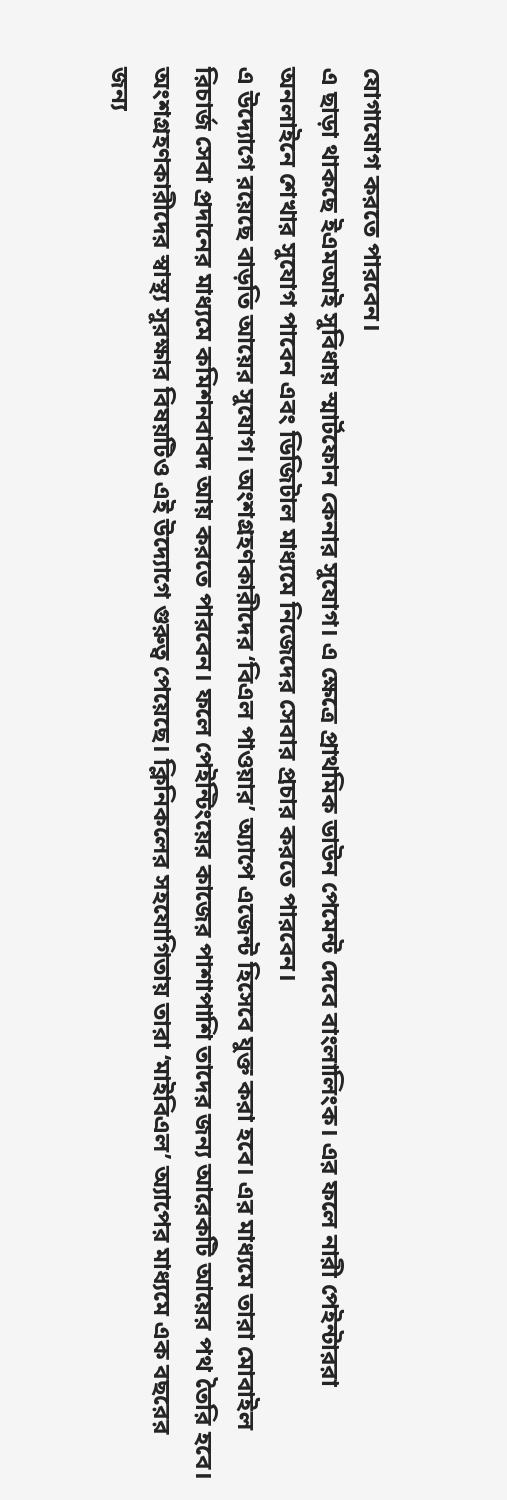যোগাযোগ করতে পারবেন।
এ ছাড়া থাকছে ইএমআই সুবিধায় স্মার্টফোন কেনার সুযোগ। এ ক্ষেত্রে প্রাথমিক ডাউন পেমেন্ট দেবে বাংলালিংক। এর ফলে নারী পেইন্টাররা অনলাইনে শেখার সুযোগ পাবেন এবং ডিজিটাল মাধ্যমে নিজেদের সেবার প্রচার করতে পারবেন।
এ উদ্যোগে রয়েছে বাড়তি আয়ের সুযোগ। অংশগ্রহণকারীদের ‘বিএল পাওয়ার’ অ্যাপে এজেন্ট হিসেবে যুক্ত করা হবে। এর মাধ্যমে তারা মোবাইল রিচার্জ সেবা প্রদানের মাধ্যমে কমিশনবাবদ আয় করতে পারবেন। ফলে পেইন্টিংয়ের কাজের পাশাপাশি তাদের জন্য আরেকটি আয়ের পথ তৈরি হবে।
অংশগ্রহণকারীদের স্বাস্থ্য সুরক্ষার বিষয়টিও এই উদ্যোগে গুরুত্ব পেয়েছে। ক্লিনিকলের সহযোগিতায় তারা ‘মাইবিএল’ অ্যাপের মাধ্যমে এক বছরের জন্য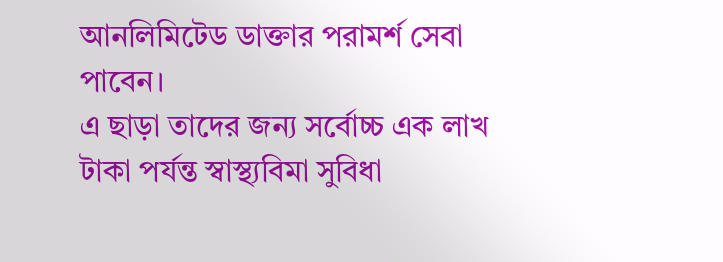আনলিমিটেড ডাক্তার পরামর্শ সেবা পাবেন।
এ ছাড়া তাদের জন্য সর্বোচ্চ এক লাখ টাকা পর্যন্ত স্বাস্থ্যবিমা সুবিধা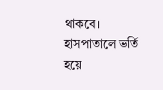থাকবে। হাসপাতালে ভর্তি হয়ে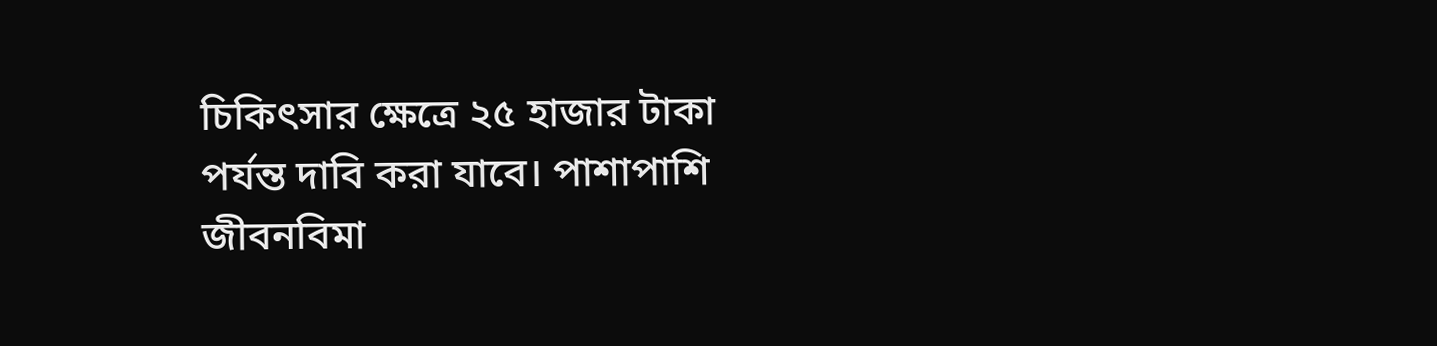চিকিৎসার ক্ষেত্রে ২৫ হাজার টাকা পর্যন্ত দাবি করা যাবে। পাশাপাশি জীবনবিমা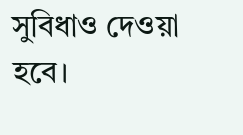সুবিধাও দেওয়া হবে।